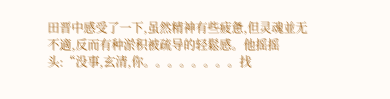田晋中感受了一下,虽然精神有些疲惫,但灵魂並无不適,反而有种淤积被疏导的轻鬆感。他摇摇头:“没事,玄清,你。。。。。。。。找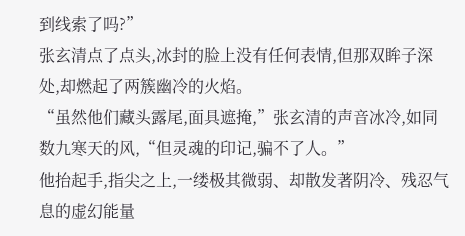到线索了吗?”
张玄清点了点头,冰封的脸上没有任何表情,但那双眸子深处,却燃起了两簇幽冷的火焰。
“虽然他们藏头露尾,面具遮掩,”张玄清的声音冰冷,如同数九寒天的风,“但灵魂的印记,骗不了人。”
他抬起手,指尖之上,一缕极其微弱、却散发著阴冷、残忍气息的虚幻能量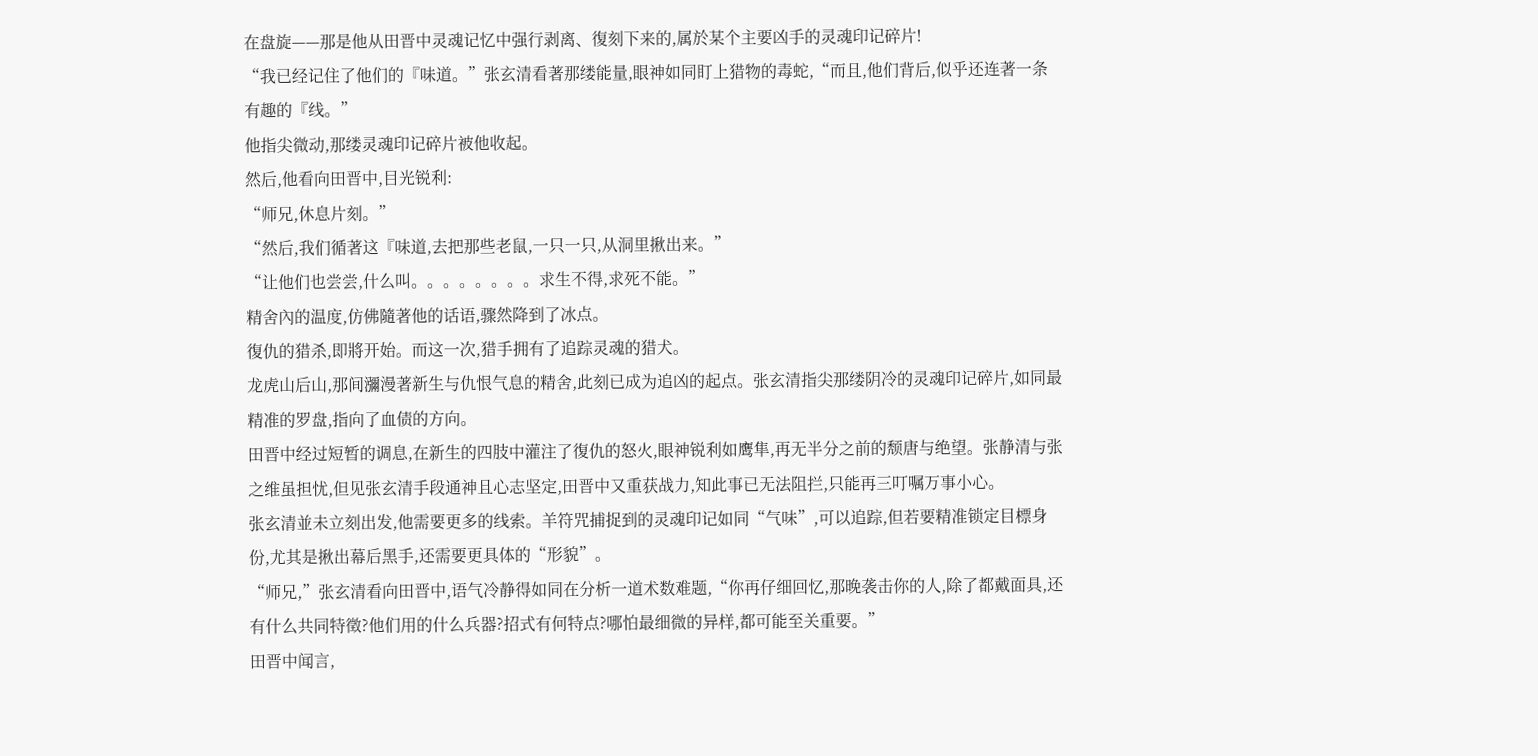在盘旋——那是他从田晋中灵魂记忆中强行剥离、復刻下来的,属於某个主要凶手的灵魂印记碎片!
“我已经记住了他们的『味道。”张玄清看著那缕能量,眼神如同盯上猎物的毒蛇,“而且,他们背后,似乎还连著一条有趣的『线。”
他指尖微动,那缕灵魂印记碎片被他收起。
然后,他看向田晋中,目光锐利:
“师兄,休息片刻。”
“然后,我们循著这『味道,去把那些老鼠,一只一只,从洞里揪出来。”
“让他们也尝尝,什么叫。。。。。。。。求生不得,求死不能。”
精舍內的温度,仿佛隨著他的话语,骤然降到了冰点。
復仇的猎杀,即將开始。而这一次,猎手拥有了追踪灵魂的猎犬。
龙虎山后山,那间瀰漫著新生与仇恨气息的精舍,此刻已成为追凶的起点。张玄清指尖那缕阴冷的灵魂印记碎片,如同最精准的罗盘,指向了血债的方向。
田晋中经过短暂的调息,在新生的四肢中灌注了復仇的怒火,眼神锐利如鹰隼,再无半分之前的颓唐与绝望。张静清与张之维虽担忧,但见张玄清手段通神且心志坚定,田晋中又重获战力,知此事已无法阻拦,只能再三叮嘱万事小心。
张玄清並未立刻出发,他需要更多的线索。羊符咒捕捉到的灵魂印记如同“气味”,可以追踪,但若要精准锁定目標身份,尤其是揪出幕后黑手,还需要更具体的“形貌”。
“师兄,”张玄清看向田晋中,语气冷静得如同在分析一道术数难题,“你再仔细回忆,那晚袭击你的人,除了都戴面具,还有什么共同特徵?他们用的什么兵器?招式有何特点?哪怕最细微的异样,都可能至关重要。”
田晋中闻言,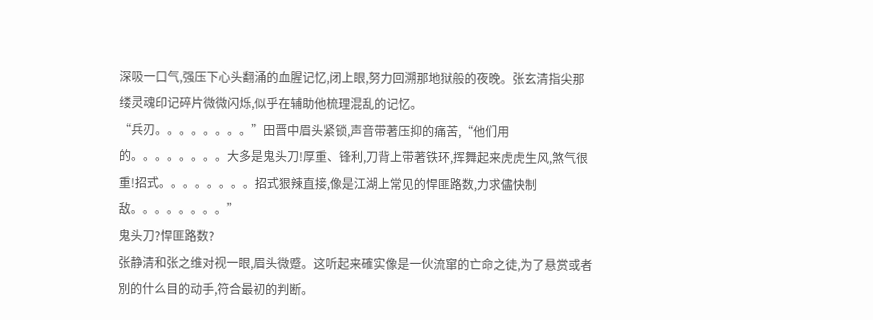深吸一口气,强压下心头翻涌的血腥记忆,闭上眼,努力回溯那地狱般的夜晚。张玄清指尖那缕灵魂印记碎片微微闪烁,似乎在辅助他梳理混乱的记忆。
“兵刃。。。。。。。。”田晋中眉头紧锁,声音带著压抑的痛苦,“他们用的。。。。。。。。大多是鬼头刀!厚重、锋利,刀背上带著铁环,挥舞起来虎虎生风,煞气很重!招式。。。。。。。。招式狠辣直接,像是江湖上常见的悍匪路数,力求儘快制敌。。。。。。。。”
鬼头刀?悍匪路数?
张静清和张之维对视一眼,眉头微蹙。这听起来確实像是一伙流窜的亡命之徒,为了悬赏或者別的什么目的动手,符合最初的判断。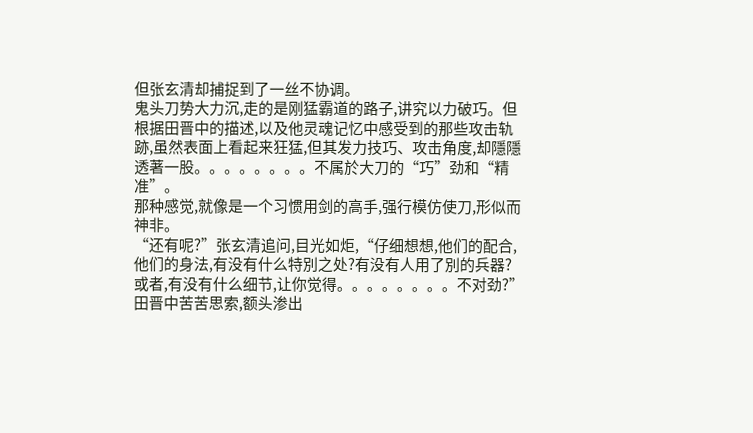但张玄清却捕捉到了一丝不协调。
鬼头刀势大力沉,走的是刚猛霸道的路子,讲究以力破巧。但根据田晋中的描述,以及他灵魂记忆中感受到的那些攻击轨跡,虽然表面上看起来狂猛,但其发力技巧、攻击角度,却隱隱透著一股。。。。。。。。不属於大刀的“巧”劲和“精准”。
那种感觉,就像是一个习惯用剑的高手,强行模仿使刀,形似而神非。
“还有呢?”张玄清追问,目光如炬,“仔细想想,他们的配合,他们的身法,有没有什么特別之处?有没有人用了別的兵器?或者,有没有什么细节,让你觉得。。。。。。。。不对劲?”
田晋中苦苦思索,额头渗出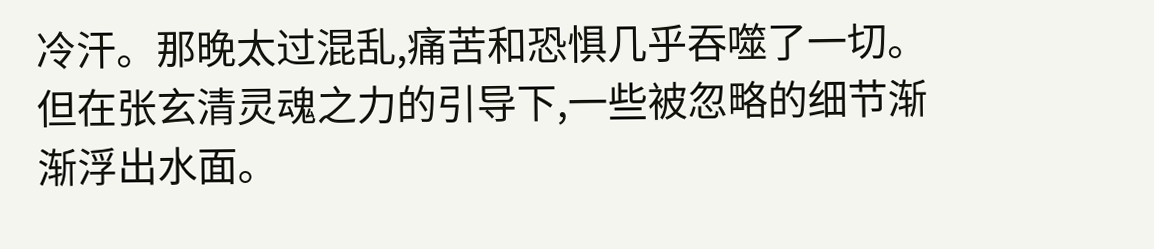冷汗。那晚太过混乱,痛苦和恐惧几乎吞噬了一切。但在张玄清灵魂之力的引导下,一些被忽略的细节渐渐浮出水面。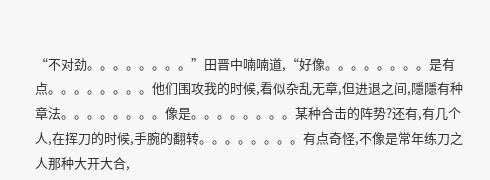“不对劲。。。。。。。。”田晋中喃喃道,“好像。。。。。。。。是有点。。。。。。。。他们围攻我的时候,看似杂乱无章,但进退之间,隱隱有种章法。。。。。。。。像是。。。。。。。。某种合击的阵势?还有,有几个人,在挥刀的时候,手腕的翻转。。。。。。。。有点奇怪,不像是常年练刀之人那种大开大合,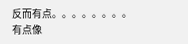反而有点。。。。。。。。有点像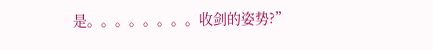是。。。。。。。。收剑的姿势?”